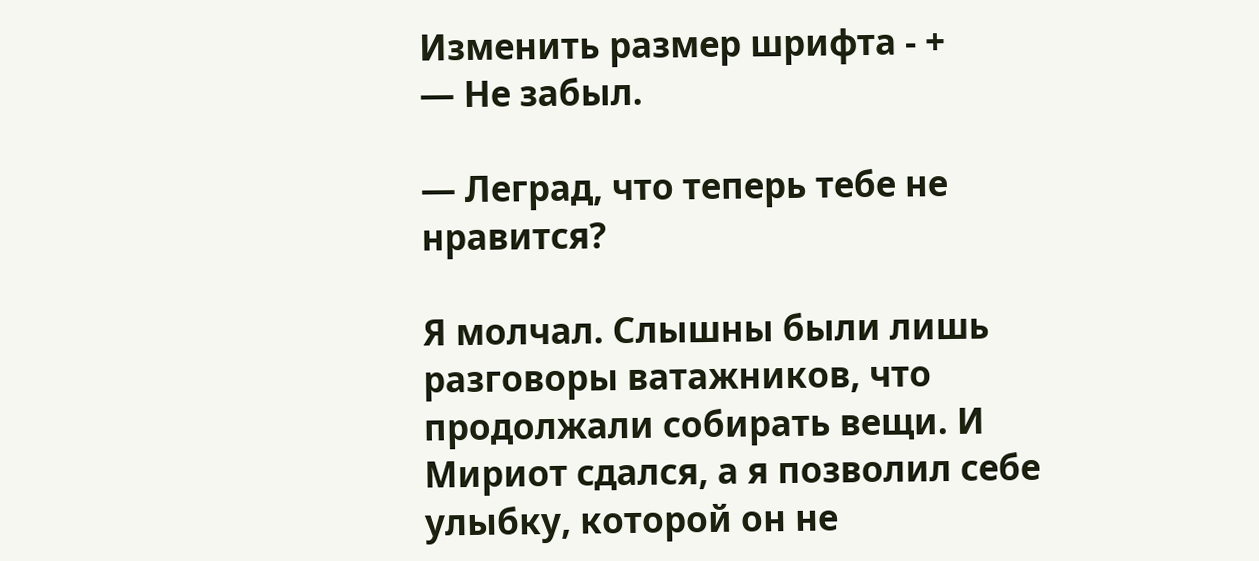Изменить размер шрифта - +
— Не забыл.

— Леград, что теперь тебе не нравится?

Я молчал. Слышны были лишь разговоры ватажников, что продолжали собирать вещи. И Мириот сдался, а я позволил себе улыбку, которой он не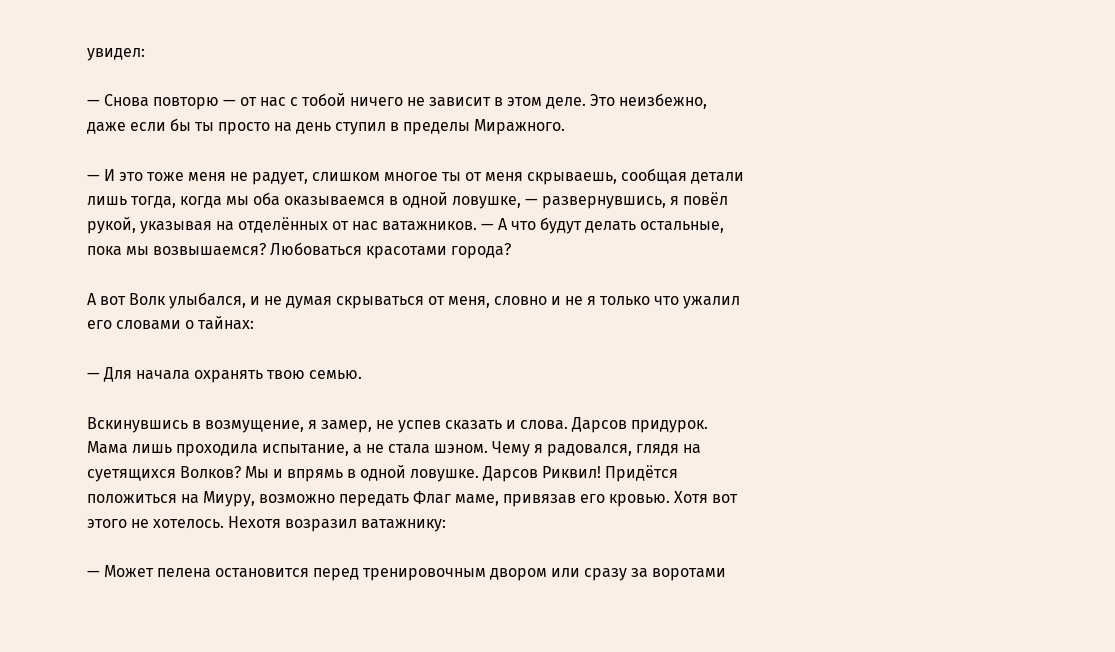увидел:

— Снова повторю — от нас с тобой ничего не зависит в этом деле. Это неизбежно, даже если бы ты просто на день ступил в пределы Миражного.

— И это тоже меня не радует, слишком многое ты от меня скрываешь, сообщая детали лишь тогда, когда мы оба оказываемся в одной ловушке, — развернувшись, я повёл рукой, указывая на отделённых от нас ватажников. — А что будут делать остальные, пока мы возвышаемся? Любоваться красотами города?

А вот Волк улыбался, и не думая скрываться от меня, словно и не я только что ужалил его словами о тайнах:

— Для начала охранять твою семью.

Вскинувшись в возмущение, я замер, не успев сказать и слова. Дарсов придурок. Мама лишь проходила испытание, а не стала шэном. Чему я радовался, глядя на суетящихся Волков? Мы и впрямь в одной ловушке. Дарсов Риквил! Придётся положиться на Миуру, возможно передать Флаг маме, привязав его кровью. Хотя вот этого не хотелось. Нехотя возразил ватажнику:

— Может пелена остановится перед тренировочным двором или сразу за воротами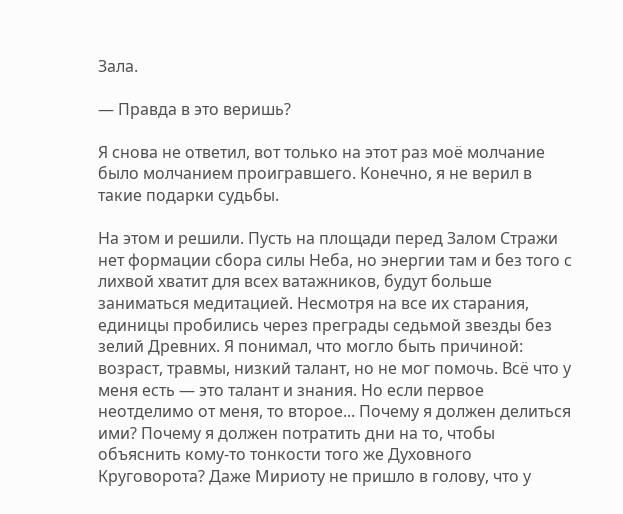Зала.

— Правда в это веришь?

Я снова не ответил, вот только на этот раз моё молчание было молчанием проигравшего. Конечно, я не верил в такие подарки судьбы.

На этом и решили. Пусть на площади перед Залом Стражи нет формации сбора силы Неба, но энергии там и без того с лихвой хватит для всех ватажников, будут больше заниматься медитацией. Несмотря на все их старания, единицы пробились через преграды седьмой звезды без зелий Древних. Я понимал, что могло быть причиной: возраст, травмы, низкий талант, но не мог помочь. Всё что у меня есть — это талант и знания. Но если первое неотделимо от меня, то второе... Почему я должен делиться ими? Почему я должен потратить дни на то, чтобы объяснить кому-то тонкости того же Духовного Круговорота? Даже Мириоту не пришло в голову, что у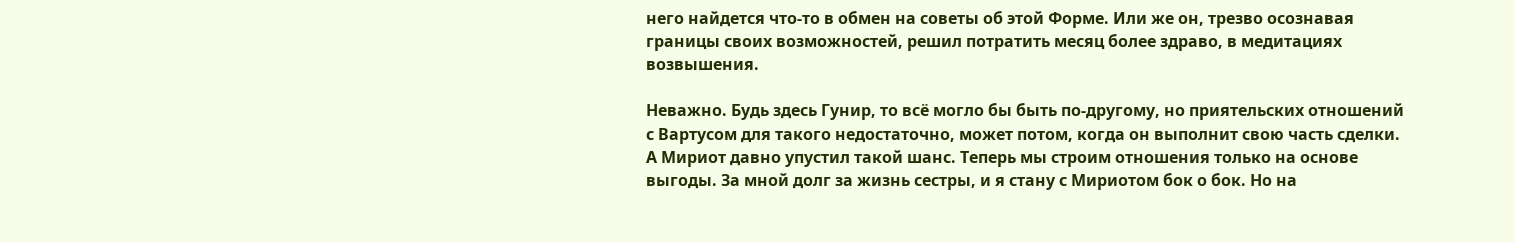него найдется что-то в обмен на советы об этой Форме. Или же он, трезво осознавая границы своих возможностей, решил потратить месяц более здраво, в медитациях возвышения.

Неважно. Будь здесь Гунир, то всё могло бы быть по-другому, но приятельских отношений с Вартусом для такого недостаточно, может потом, когда он выполнит свою часть сделки. А Мириот давно упустил такой шанс. Теперь мы строим отношения только на основе выгоды. За мной долг за жизнь сестры, и я стану с Мириотом бок о бок. Но на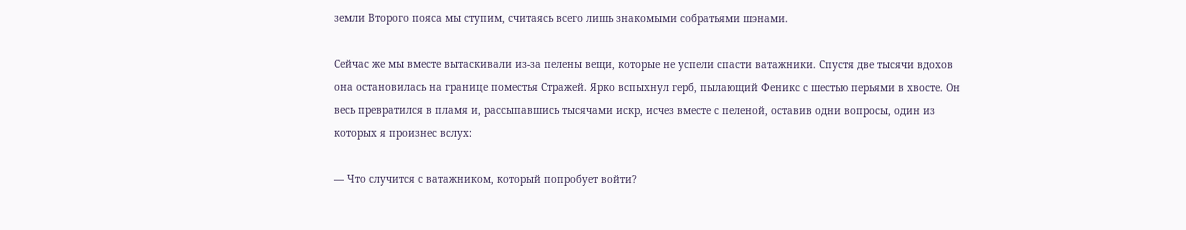земли Второго пояса мы ступим, считаясь всего лишь знакомыми собратьями шэнами.

Сейчас же мы вместе вытаскивали из-за пелены вещи, которые не успели спасти ватажники. Спустя две тысячи вдохов она остановилась на границе поместья Стражей. Ярко вспыхнул герб, пылающий Феникс с шестью перьями в хвосте. Он весь превратился в пламя и, рассыпавшись тысячами искр, исчез вместе с пеленой, оставив одни вопросы, один из которых я произнес вслух:

— Что случится с ватажником, который попробует войти?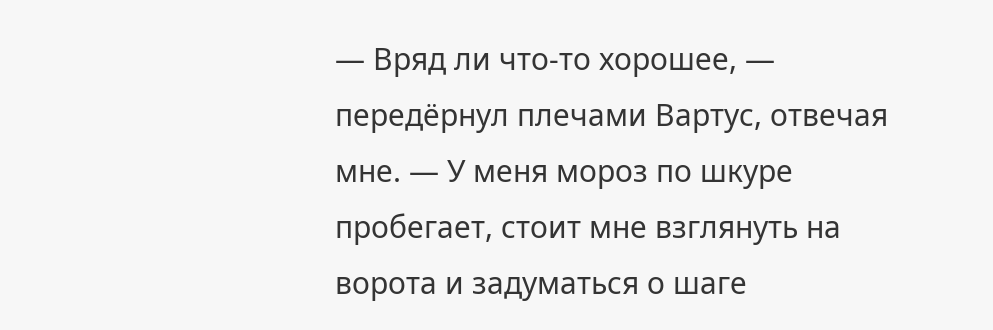— Вряд ли что-то хорошее, — передёрнул плечами Вартус, отвечая мне. — У меня мороз по шкуре пробегает, стоит мне взглянуть на ворота и задуматься о шаге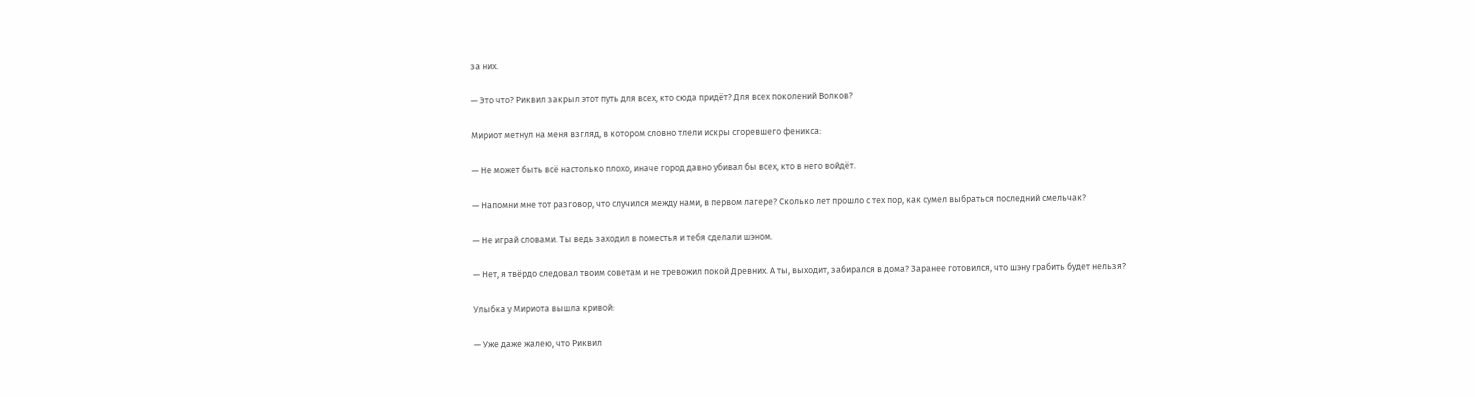за них.

— Это что? Риквил закрыл этот путь для всех, кто сюда придёт? Для всех поколений Волков?

Мириот метнул на меня взгляд, в котором словно тлели искры сгоревшего феникса:

— Не может быть всё настолько плохо, иначе город давно убивал бы всех, кто в него войдёт.

— Напомни мне тот разговор, что случился между нами, в первом лагере? Сколько лет прошло с тех пор, как сумел выбраться последний смельчак?

— Не играй словами. Ты ведь заходил в поместья и тебя сделали шэном.

— Нет, я твёрдо следовал твоим советам и не тревожил покой Древних. А ты, выходит, забирался в дома? Заранее готовился, что шэну грабить будет нельзя?

Улыбка у Мириота вышла кривой:

— Уже даже жалею, что Риквил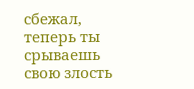сбежал, теперь ты срываешь свою злость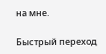на мне.

Быстрый переход